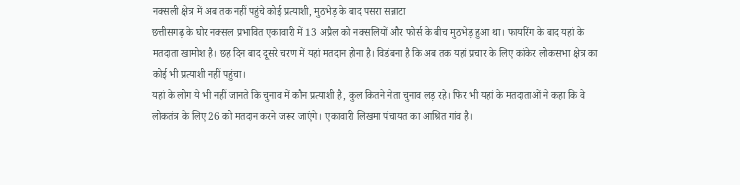नक्सली क्षेत्र में अब तक नहीं पहुंचे कोई प्रत्याशी, मुठभेड़ के बाद पसरा सन्नाटा
छत्तीसगढ़ के घोर नक्सल प्रभावित एकावारी में 13 अप्रैल को नक्सलियों और फोर्स के बीच मुठभेड़ हुआ था। फायरिंग के बाद यहां के मतदाता खामोश है। छह दिन बाद दूसरे चरण में यहां मतदान होना है। विडंबना है कि अब तक यहां प्रचार के लिए कांकेर लोकसभा क्षेत्र का कोई भी प्रत्याशी नहीं पहुंचा।
यहां के लोग ये भी नहीं जानते कि चुनाव में कौन प्रत्याशी है, कुल कितने नेता चुनाव लड़ रहे। फिर भी यहां के मतदाताओं ने कहा कि वे लोकतंत्र के लिए 26 को मतदान करने जरूर जाएंगे। एकावारी लिखमा पंचायत का आश्रित गांव है।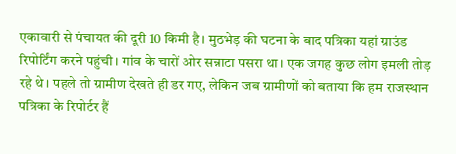एकावारी से पंचायत की दूरी 10 किमी है। मुठभेड़ की घटना के बाद पत्रिका यहां ग्राउंड रिपोर्टिंग करने पहुंची। गांव के चारों ओर सन्नाटा पसरा था। एक जगह कुछ लोग इमली तोड़ रहे थे। पहले तो ग्रामीण देखते ही डर गए, लेकिन जब ग्रामीणों को बताया कि हम राजस्थान पत्रिका के रिपोर्टर हैं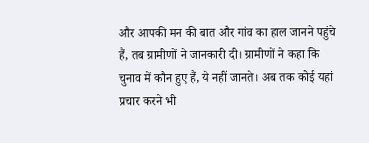और आपकी मन की बात और गांव का हाल जानने पहुंचे हैं, तब ग्रामीणों ने जानकारी दी। ग्रामीणों ने कहा कि चुनाव में कौन हुए हैं, ये नहीं जानते। अब तक कोई यहां प्रचार करने भी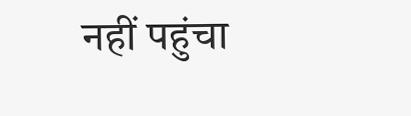नहीं पहुंचा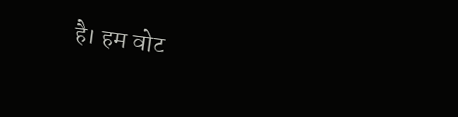है। हम वोट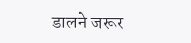डालने जरूर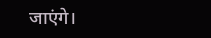जाएंगे।